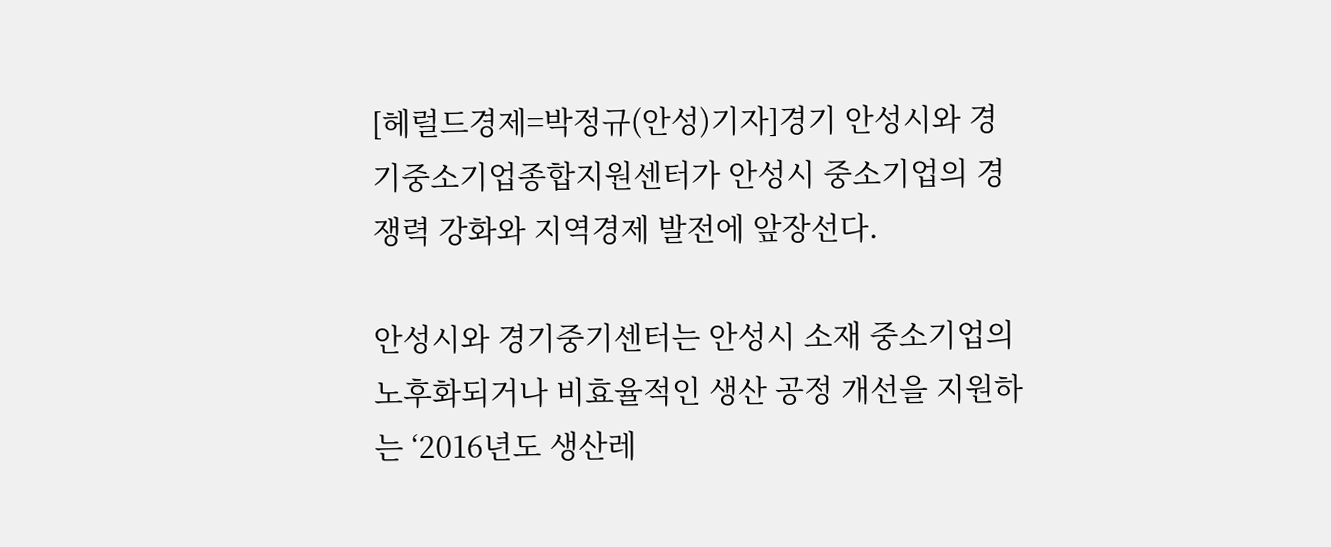[헤럴드경제=박정규(안성)기자]경기 안성시와 경기중소기업종합지원센터가 안성시 중소기업의 경쟁력 강화와 지역경제 발전에 앞장선다.

안성시와 경기중기센터는 안성시 소재 중소기업의 노후화되거나 비효율적인 생산 공정 개선을 지원하는 ‘2016년도 생산레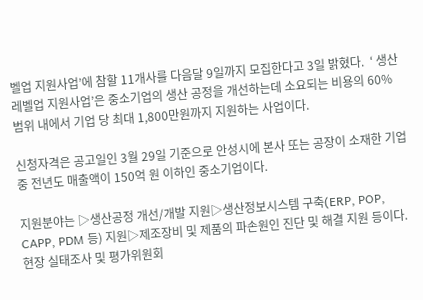벨업 지원사업’에 참할 11개사를 다음달 9일까지 모집한다고 3일 밝혔다.  ‘ 생산레벨업 지원사업’은 중소기업의 생산 공정을 개선하는데 소요되는 비용의 60% 범위 내에서 기업 당 최대 1,800만원까지 지원하는 사업이다.

신청자격은 공고일인 3월 29일 기준으로 안성시에 본사 또는 공장이 소재한 기업 중 전년도 매출액이 150억 원 이하인 중소기업이다.

지원분야는 ▷생산공정 개선/개발 지원▷생산정보시스템 구축(ERP, POP, CAPP, PDM 등) 지원▷제조장비 및 제품의 파손원인 진단 및 해결 지원 등이다. 현장 실태조사 및 평가위원회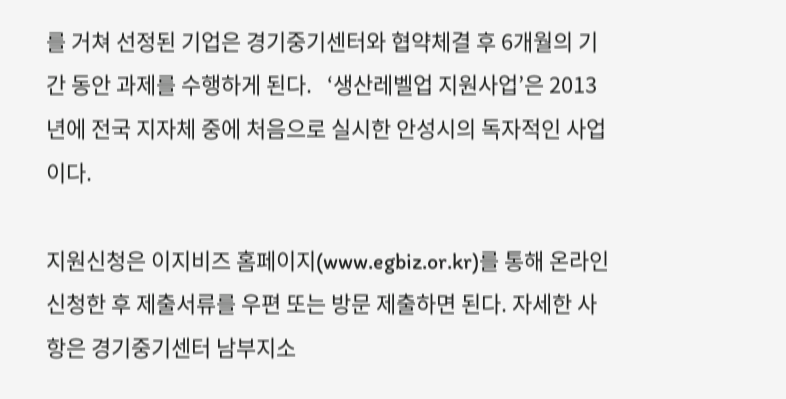를 거쳐 선정된 기업은 경기중기센터와 협약체결 후 6개월의 기간 동안 과제를 수행하게 된다.   ‘생산레벨업 지원사업’은 2013년에 전국 지자체 중에 처음으로 실시한 안성시의 독자적인 사업이다.

지원신청은 이지비즈 홈페이지(www.egbiz.or.kr)를 통해 온라인 신청한 후 제출서류를 우편 또는 방문 제출하면 된다. 자세한 사항은 경기중기센터 남부지소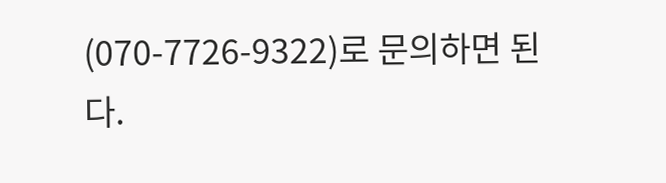(070-7726-9322)로 문의하면 된다.